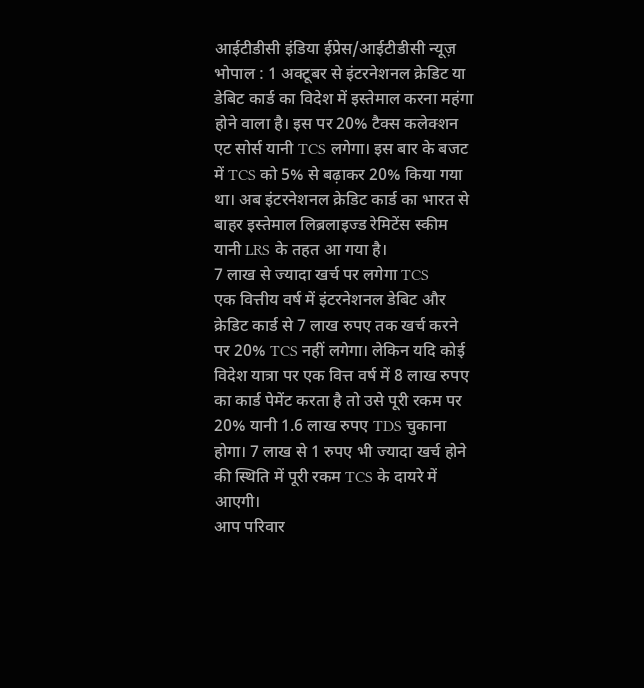आईटीडीसी इंडिया ईप्रेस/आईटीडीसी न्यूज़ भोपाल : 1 अक्टूबर से इंटरनेशनल क्रेडिट या डेबिट कार्ड का विदेश में इस्तेमाल करना महंगा होने वाला है। इस पर 20% टैक्स कलेक्शन एट सोर्स यानी TCS लगेगा। इस बार के बजट में TCS को 5% से बढ़ाकर 20% किया गया था। अब इंटरनेशनल क्रेडिट कार्ड का भारत से बाहर इस्तेमाल लिब्रलाइज्ड रेमिटेंस स्कीम यानी LRS के तहत आ गया है।
7 लाख से ज्यादा खर्च पर लगेगा TCS
एक वित्तीय वर्ष में इंटरनेशनल डेबिट और क्रेडिट कार्ड से 7 लाख रुपए तक खर्च करने पर 20% TCS नहीं लगेगा। लेकिन यदि कोई विदेश यात्रा पर एक वित्त वर्ष में 8 लाख रुपए का कार्ड पेमेंट करता है तो उसे पूरी रकम पर 20% यानी 1.6 लाख रुपए TDS चुकाना होगा। 7 लाख से 1 रुपए भी ज्यादा खर्च होने की स्थिति में पूरी रकम TCS के दायरे में आएगी।
आप परिवार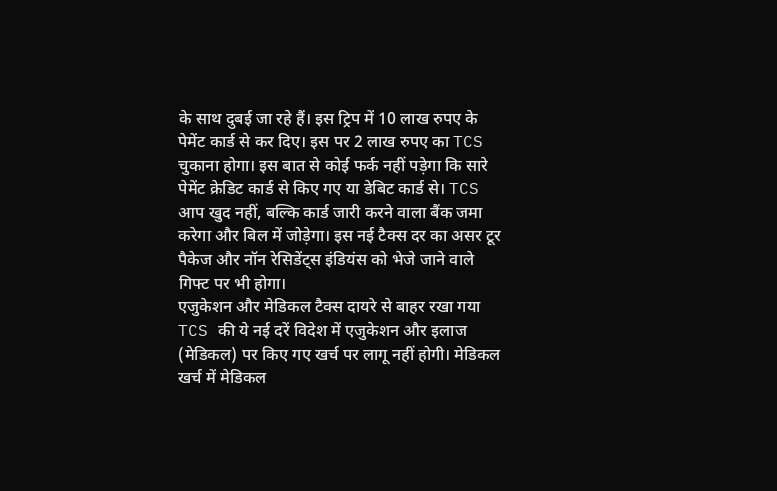के साथ दुबई जा रहे हैं। इस ट्रिप में 10 लाख रुपए के पेमेंट कार्ड से कर दिए। इस पर 2 लाख रुपए का TCS चुकाना होगा। इस बात से कोई फर्क नहीं पड़ेगा कि सारे पेमेंट क्रेडिट कार्ड से किए गए या डेबिट कार्ड से। TCS आप खुद नहीं, बल्कि कार्ड जारी करने वाला बैंक जमा करेगा और बिल में जोड़ेगा। इस नई टैक्स दर का असर टूर पैकेज और नॉन रेसिडेंट्स इंडियंस को भेजे जाने वाले गिफ्ट पर भी होगा।
एजुकेशन और मेडिकल टैक्स दायरे से बाहर रखा गया
TCS की ये नई दरें विदेश में एजुकेशन और इलाज (मेडिकल) पर किए गए खर्च पर लागू नहीं होगी। मेडिकल खर्च में मेडिकल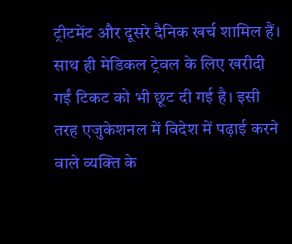ट्रीटमेंट और दूसरे दैनिक खर्च शामिल हैं। साथ ही मेडिकल ट्रेवल के लिए खरीदी गईं टिकट को भी छूट दी गई है। इसी तरह एजुकेशनल में विदेश में पढ़ाई करने वाले व्यक्ति के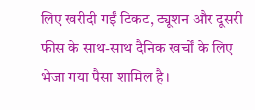लिए खरीदी गईं टिकट, ट्यूशन और दूसरी फीस के साथ-साथ दैनिक खर्चों के लिए भेजा गया पैसा शामिल है।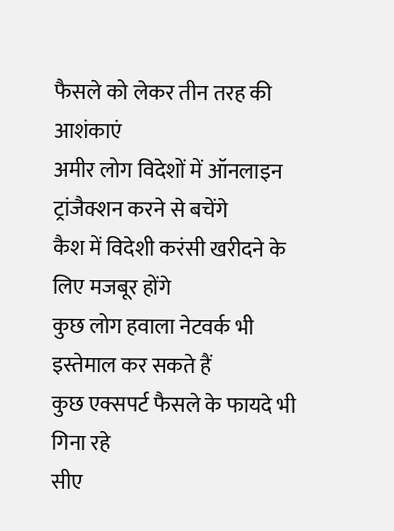फैसले को लेकर तीन तरह की आशंकाएं
अमीर लोग विदेशों में ऑनलाइन ट्रांजैक्शन करने से बचेंगे
कैश में विदेशी करंसी खरीदने के लिए मजबूर होंगे
कुछ लोग हवाला नेटवर्क भी इस्तेमाल कर सकते हैं
कुछ एक्सपर्ट फैसले के फायदे भी गिना रहे
सीए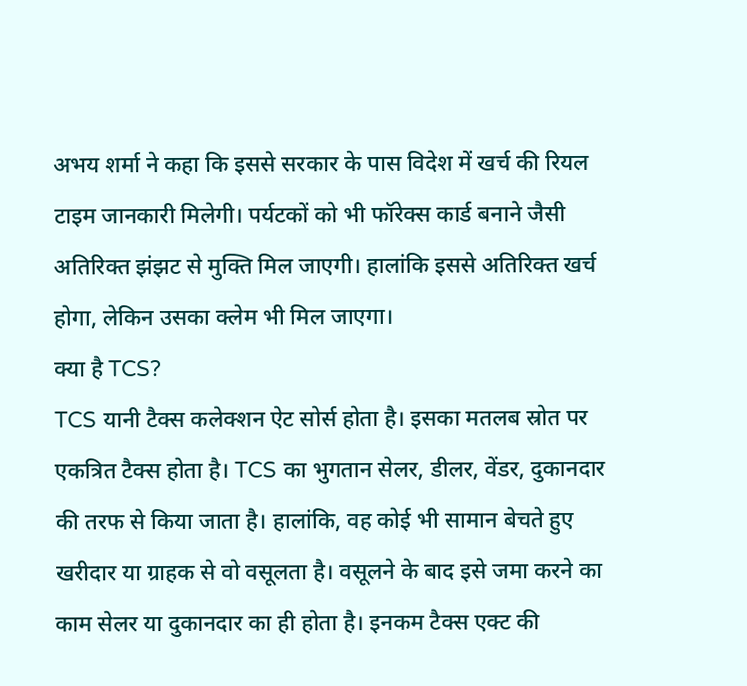अभय शर्मा ने कहा कि इससे सरकार के पास विदेश में खर्च की रियल टाइम जानकारी मिलेगी। पर्यटकों को भी फॉरेक्स कार्ड बनाने जैसी अतिरिक्त झंझट से मुक्ति मिल जाएगी। हालांकि इससे अतिरिक्त खर्च होगा, लेकिन उसका क्लेम भी मिल जाएगा।
क्या है TCS?
TCS यानी टैक्स कलेक्शन ऐट सोर्स होता है। इसका मतलब स्रोत पर एकत्रित टैक्स होता है। TCS का भुगतान सेलर, डीलर, वेंडर, दुकानदार की तरफ से किया जाता है। हालांकि, वह कोई भी सामान बेचते हुए खरीदार या ग्राहक से वो वसूलता है। वसूलने के बाद इसे जमा करने का काम सेलर या दुकानदार का ही होता है। इनकम टैक्स एक्ट की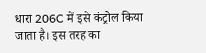धारा 206C में इसे कंट्रोल किया जाता है। इस तरह का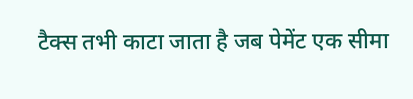टैक्स तभी काटा जाता है जब पेमेंट एक सीमा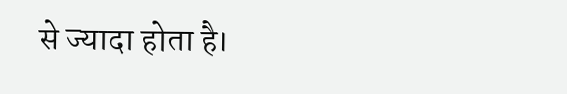से ज्यादा होता है।